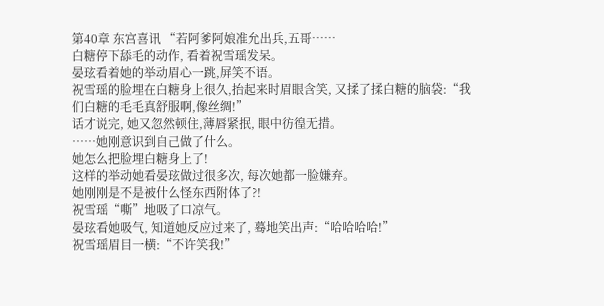第40章 东宫喜讯 “若阿爹阿娘准允出兵,五哥……
白糖停下舔毛的动作, 看着祝雪瑶发呆。
晏玹看着她的举动眉心一跳,屏笑不语。
祝雪瑶的脸埋在白糖身上很久,抬起来时眉眼含笑, 又揉了揉白糖的脑袋:“我们白糖的毛毛真舒服啊,像丝绸!”
话才说完, 她又忽然顿住,薄唇紧抿, 眼中彷徨无措。
……她刚意识到自己做了什么。
她怎么把脸埋白糖身上了!
这样的举动她看晏玹做过很多次, 每次她都一脸嫌弃。
她刚刚是不是被什么怪东西附体了?!
祝雪瑶“嘶”地吸了口凉气。
晏玹看她吸气, 知道她反应过来了, 蓦地笑出声:“哈哈哈哈!”
祝雪瑶眉目一横:“不许笑我!”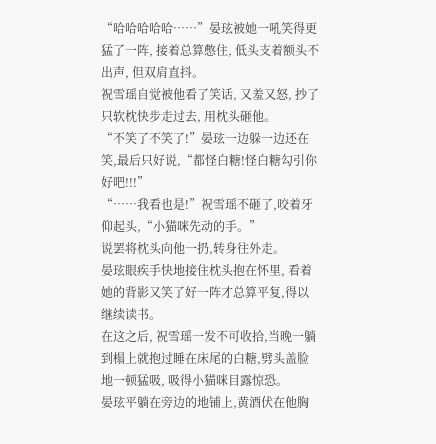“哈哈哈哈哈……”晏玹被她一吼笑得更猛了一阵, 接着总算憋住, 低头支着额头不出声, 但双肩直抖。
祝雪瑶自觉被他看了笑话, 又羞又怒, 抄了只软枕快步走过去, 用枕头砸他。
“不笑了不笑了!”晏玹一边躲一边还在笑,最后只好说,“都怪白糖!怪白糖勾引你好吧!!!”
“……我看也是!”祝雪瑶不砸了,咬着牙仰起头,“小猫咪先动的手。”
说罢将枕头向他一扔,转身往外走。
晏玹眼疾手快地接住枕头抱在怀里, 看着她的背影又笑了好一阵才总算平复,得以继续读书。
在这之后, 祝雪瑶一发不可收拾,当晚一躺到榻上就抱过睡在床尾的白糖,劈头盖脸地一顿猛吸, 吸得小猫咪目露惊恐。
晏玹平躺在旁边的地铺上,黄酒伏在他胸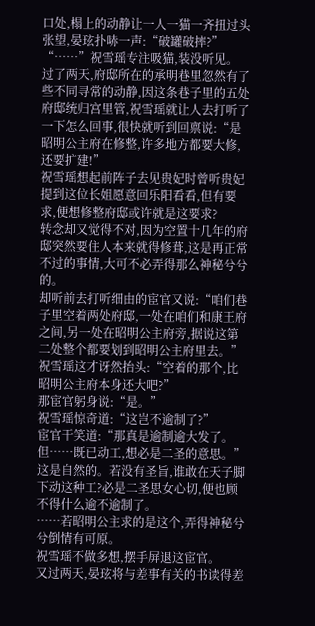口处,榻上的动静让一人一猫一齐扭过头张望,晏玹扑哧一声:“破罐破摔?”
“……”祝雪瑶专注吸猫,装没听见。
过了两天,府邸所在的承明巷里忽然有了些不同寻常的动静,因这条巷子里的五处府邸统归宫里管,祝雪瑶就让人去打听了一下怎么回事,很快就听到回禀说:“是昭明公主府在修整,许多地方都要大修,还要扩建!”
祝雪瑶想起前阵子去见贵妃时曾听贵妃提到这位长姐愿意回乐阳看看,但有要求,便想修整府邸或许就是这要求?
转念却又觉得不对,因为空置十几年的府邸突然要住人本来就得修葺,这是再正常不过的事情,大可不必弄得那么神秘兮兮的。
却听前去打听细由的宦官又说:“咱们巷子里空着两处府邸,一处在咱们和康王府之间,另一处在昭明公主府旁,据说这第二处整个都要划到昭明公主府里去。”
祝雪瑶这才讶然抬头:“空着的那个,比昭明公主府本身还大吧?”
那宦官躬身说:“是。”
祝雪瑶惊奇道:“这岂不逾制了?”
宦官干笑道:“那真是逾制逾大发了。但……既已动工,想必是二圣的意思。”
这是自然的。若没有圣旨,谁敢在天子脚下动这种工?必是二圣思女心切,便也顾不得什么逾不逾制了。
……若昭明公主求的是这个,弄得神秘兮兮倒情有可原。
祝雪瑶不做多想,摆手屏退这宦官。
又过两天,晏玹将与差事有关的书读得差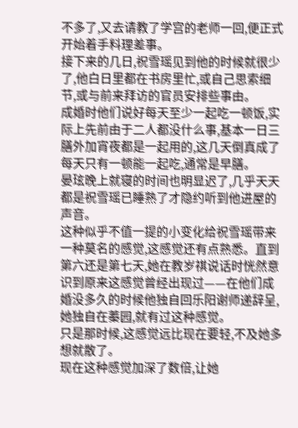不多了,又去请教了学宫的老师一回,便正式开始着手料理差事。
接下来的几日,祝雪瑶见到他的时候就很少了,他白日里都在书房里忙,或自己思索细节,或与前来拜访的官员安排些事由。
成婚时他们说好每天至少一起吃一顿饭,实际上先前由于二人都没什么事,基本一日三膳外加宵夜都是一起用的,这几天倒真成了每天只有一顿能一起吃,通常是早膳。
晏玹晚上就寝的时间也明显迟了,几乎天天都是祝雪瑶已睡熟了才隐约听到他进屋的声音。
这种似乎不值一提的小变化给祝雪瑶带来一种莫名的感觉,这感觉还有点熟悉。直到第六还是第七天,她在教岁祺说话时恍然意识到原来这感觉曾经出现过——在他们成婚没多久的时候他独自回乐阳谢师递辞呈,她独自在蓁园,就有过这种感觉。
只是那时候,这感觉远比现在要轻,不及她多想就散了。
现在这种感觉加深了数倍,让她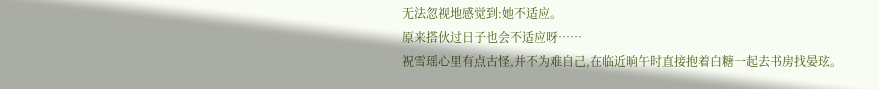无法忽视地感觉到:她不适应。
原来搭伙过日子也会不适应呀……
祝雪瑶心里有点古怪,并不为难自己,在临近晌午时直接抱着白糖一起去书房找晏玹。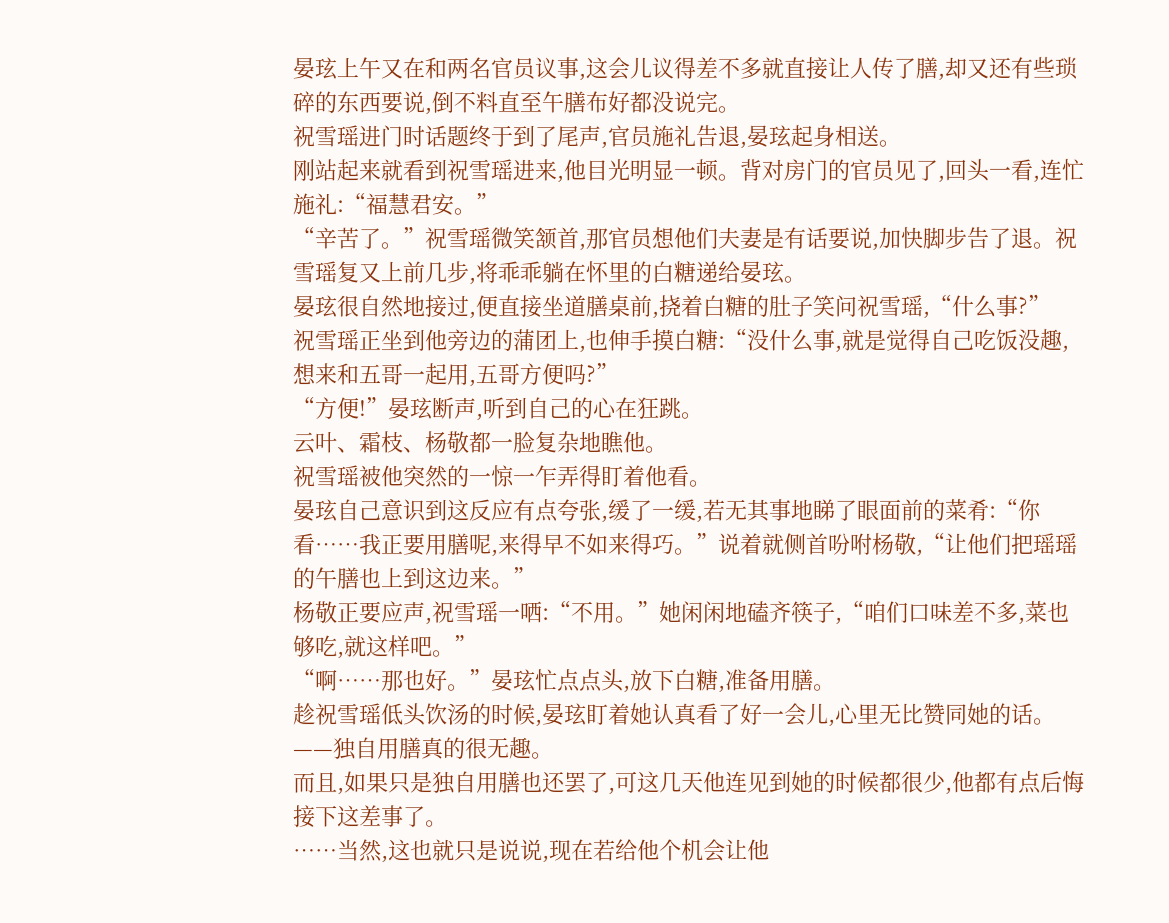晏玹上午又在和两名官员议事,这会儿议得差不多就直接让人传了膳,却又还有些琐碎的东西要说,倒不料直至午膳布好都没说完。
祝雪瑶进门时话题终于到了尾声,官员施礼告退,晏玹起身相送。
刚站起来就看到祝雪瑶进来,他目光明显一顿。背对房门的官员见了,回头一看,连忙施礼:“福慧君安。”
“辛苦了。”祝雪瑶微笑颔首,那官员想他们夫妻是有话要说,加快脚步告了退。祝雪瑶复又上前几步,将乖乖躺在怀里的白糖递给晏玹。
晏玹很自然地接过,便直接坐道膳桌前,挠着白糖的肚子笑问祝雪瑶,“什么事?”
祝雪瑶正坐到他旁边的蒲团上,也伸手摸白糖:“没什么事,就是觉得自己吃饭没趣,想来和五哥一起用,五哥方便吗?”
“方便!”晏玹断声,听到自己的心在狂跳。
云叶、霜枝、杨敬都一脸复杂地瞧他。
祝雪瑶被他突然的一惊一乍弄得盯着他看。
晏玹自己意识到这反应有点夸张,缓了一缓,若无其事地睇了眼面前的菜肴:“你看……我正要用膳呢,来得早不如来得巧。”说着就侧首吩咐杨敬,“让他们把瑶瑶的午膳也上到这边来。”
杨敬正要应声,祝雪瑶一哂:“不用。”她闲闲地磕齐筷子,“咱们口味差不多,菜也够吃,就这样吧。”
“啊……那也好。”晏玹忙点点头,放下白糖,准备用膳。
趁祝雪瑶低头饮汤的时候,晏玹盯着她认真看了好一会儿,心里无比赞同她的话。
——独自用膳真的很无趣。
而且,如果只是独自用膳也还罢了,可这几天他连见到她的时候都很少,他都有点后悔接下这差事了。
……当然,这也就只是说说,现在若给他个机会让他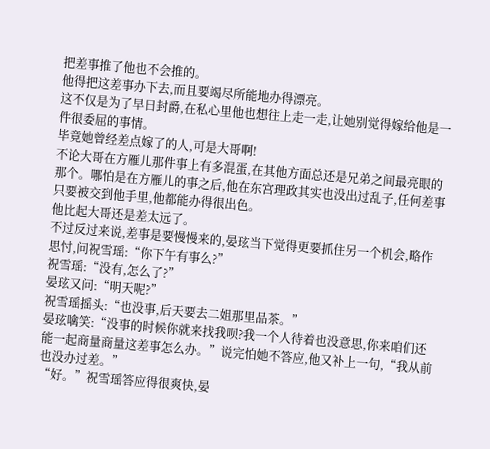把差事推了他也不会推的。
他得把这差事办下去,而且要竭尽所能地办得漂亮。
这不仅是为了早日封爵,在私心里他也想往上走一走,让她别觉得嫁给他是一件很委屈的事情。
毕竟她曾经差点嫁了的人,可是大哥啊!
不论大哥在方雁儿那件事上有多混蛋,在其他方面总还是兄弟之间最亮眼的那个。哪怕是在方雁儿的事之后,他在东宫理政其实也没出过乱子,任何差事只要被交到他手里,他都能办得很出色。
他比起大哥还是差太远了。
不过反过来说,差事是要慢慢来的,晏玹当下觉得更要抓住另一个机会,略作思忖,问祝雪瑶:“你下午有事么?”
祝雪瑶:“没有,怎么了?”
晏玹又问:“明天呢?”
祝雪瑶摇头:“也没事,后天要去二姐那里品茶。”
晏玹噙笑:“没事的时候你就来找我呗?我一个人待着也没意思,你来咱们还能一起商量商量这差事怎么办。”说完怕她不答应,他又补上一句,“我从前也没办过差。”
“好。”祝雪瑶答应得很爽快,晏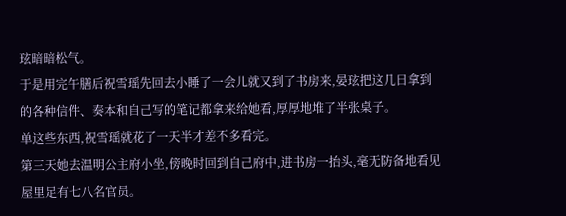玹暗暗松气。
于是用完午膳后祝雪瑶先回去小睡了一会儿就又到了书房来,晏玹把这几日拿到的各种信件、奏本和自己写的笔记都拿来给她看,厚厚地堆了半张桌子。
单这些东西,祝雪瑶就花了一天半才差不多看完。
第三天她去温明公主府小坐,傍晚时回到自己府中,进书房一抬头,毫无防备地看见屋里足有七八名官员。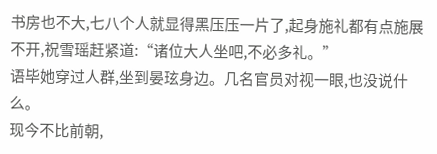书房也不大,七八个人就显得黑压压一片了,起身施礼都有点施展不开,祝雪瑶赶紧道:“诸位大人坐吧,不必多礼。”
语毕她穿过人群,坐到晏玹身边。几名官员对视一眼,也没说什么。
现今不比前朝,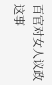百官对女人议政这事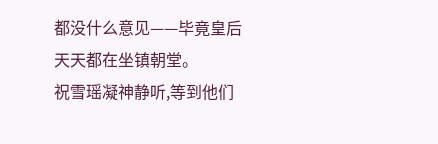都没什么意见——毕竟皇后天天都在坐镇朝堂。
祝雪瑶凝神静听,等到他们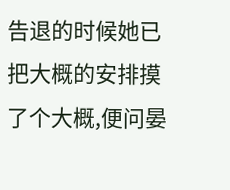告退的时候她已把大概的安排摸了个大概,便问晏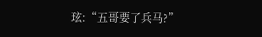玹:“五哥要了兵马?”